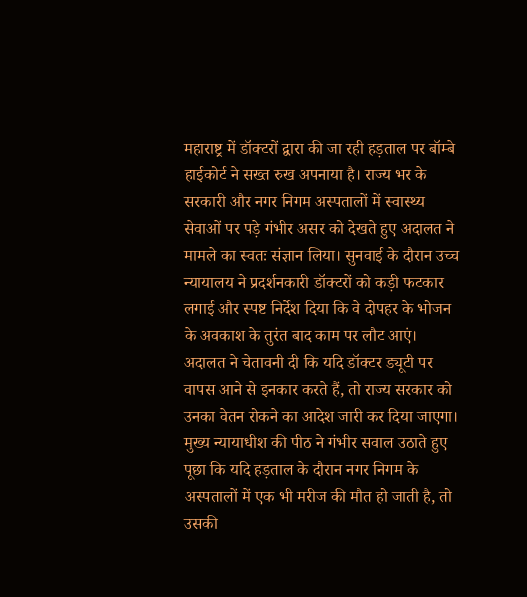महाराष्ट्र में डॉक्टरों द्वारा की जा रही हड़ताल पर बॉम्बे हाईकोर्ट ने सख्त रुख अपनाया है। राज्य भर के सरकारी और नगर निगम अस्पतालों में स्वास्थ्य सेवाओं पर पड़े गंभीर असर को देखते हुए अदालत ने मामले का स्वतः संज्ञान लिया। सुनवाई के दौरान उच्च न्यायालय ने प्रदर्शनकारी डॉक्टरों को कड़ी फटकार लगाई और स्पष्ट निर्देश दिया कि वे दोपहर के भोजन के अवकाश के तुरंत बाद काम पर लौट आएं। अदालत ने चेतावनी दी कि यदि डॉक्टर ड्यूटी पर वापस आने से इनकार करते हैं, तो राज्य सरकार को उनका वेतन रोकने का आदेश जारी कर दिया जाएगा। मुख्य न्यायाधीश की पीठ ने गंभीर सवाल उठाते हुए पूछा कि यदि हड़ताल के दौरान नगर निगम के अस्पतालों में एक भी मरीज की मौत हो जाती है, तो उसकी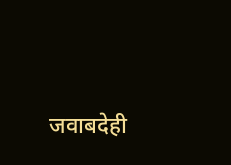जवाबदेही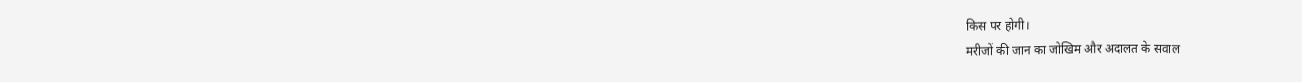किस पर होगी।
मरीजों की जान का जोखिम और अदालत के सवाल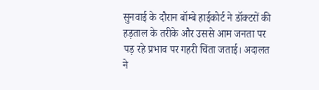सुनवाई के दौरान बॉम्बे हाईकोर्ट ने डॉक्टरों की हड़ताल के तरीके और उससे आम जनता पर पड़ रहे प्रभाव पर गहरी चिंता जताई। अदालत ने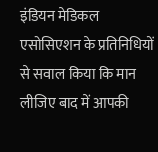इंडियन मेडिकल एसोसिएशन के प्रतिनिधियों से सवाल किया कि मान लीजिए बाद में आपकी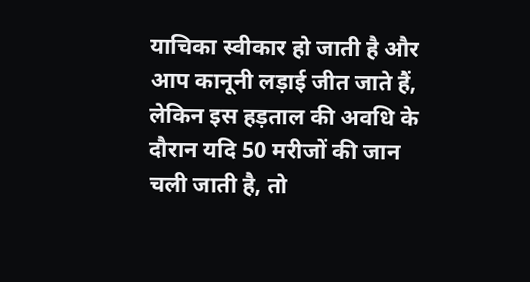याचिका स्वीकार हो जाती है और आप कानूनी लड़ाई जीत जाते हैं, लेकिन इस हड़ताल की अवधि के दौरान यदि 50 मरीजों की जान चली जाती है, तो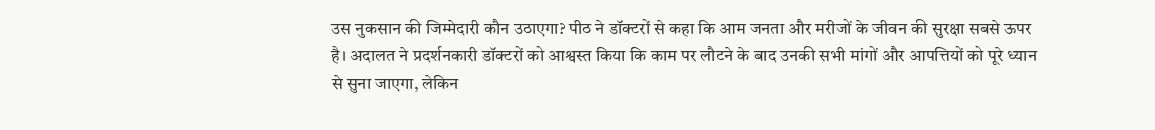उस नुकसान की जिम्मेदारी कौन उठाएगा? पीठ ने डॉक्टरों से कहा कि आम जनता और मरीजों के जीवन की सुरक्षा सबसे ऊपर है। अदालत ने प्रदर्शनकारी डॉक्टरों को आश्वस्त किया कि काम पर लौटने के बाद उनकी सभी मांगों और आपत्तियों को पूरे ध्यान से सुना जाएगा, लेकिन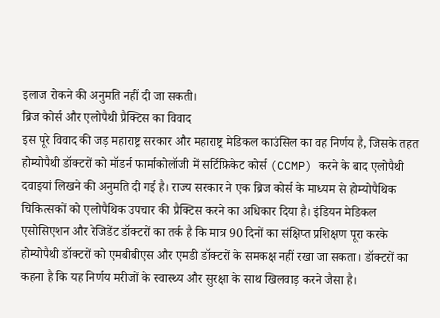इलाज रोकने की अनुमति नहीं दी जा सकती।
ब्रिज कोर्स और एलोपैथी प्रैक्टिस का विवाद
इस पूरे विवाद की जड़ महाराष्ट्र सरकार और महाराष्ट्र मेडिकल काउंसिल का वह निर्णय है, जिसके तहत होम्योपैथी डॉक्टरों को मॉडर्न फार्माकोलॉजी में सर्टिफ़िकेट कोर्स (CCMP) करने के बाद एलोपैथी दवाइयां लिखने की अनुमति दी गई है। राज्य सरकार ने एक ब्रिज कोर्स के माध्यम से होम्योपैथिक चिकित्सकों को एलोपैथिक उपचार की प्रैक्टिस करने का अधिकार दिया है। इंडियन मेडिकल एसोसिएशन और रेजिडेंट डॉक्टरों का तर्क है कि मात्र 90 दिनों का संक्षिप्त प्रशिक्षण पूरा करके होम्योपैथी डॉक्टरों को एमबीबीएस और एमडी डॉक्टरों के समकक्ष नहीं रखा जा सकता। डॉक्टरों का कहना है कि यह निर्णय मरीजों के स्वास्थ्य और सुरक्षा के साथ खिलवाड़ करने जैसा है।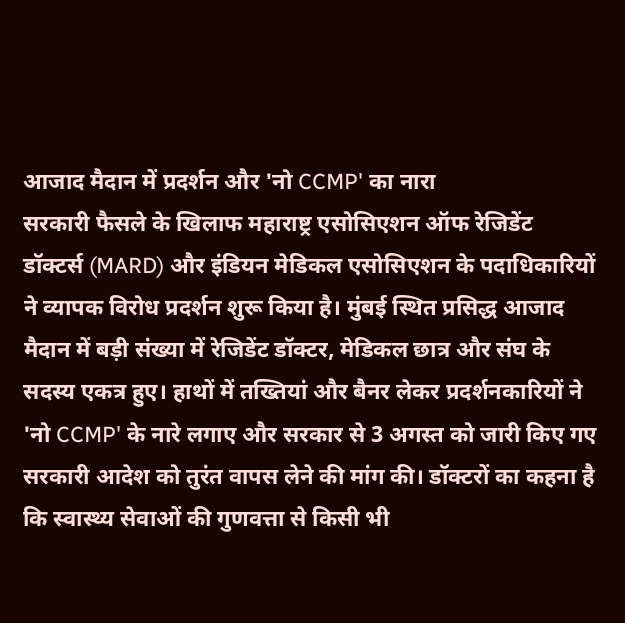आजाद मैदान में प्रदर्शन और 'नो CCMP' का नारा
सरकारी फैसले के खिलाफ महाराष्ट्र एसोसिएशन ऑफ रेजिडेंट डॉक्टर्स (MARD) और इंडियन मेडिकल एसोसिएशन के पदाधिकारियों ने व्यापक विरोध प्रदर्शन शुरू किया है। मुंबई स्थित प्रसिद्ध आजाद मैदान में बड़ी संख्या में रेजिडेंट डॉक्टर, मेडिकल छात्र और संघ के सदस्य एकत्र हुए। हाथों में तख्तियां और बैनर लेकर प्रदर्शनकारियों ने 'नो CCMP' के नारे लगाए और सरकार से 3 अगस्त को जारी किए गए सरकारी आदेश को तुरंत वापस लेने की मांग की। डॉक्टरों का कहना है कि स्वास्थ्य सेवाओं की गुणवत्ता से किसी भी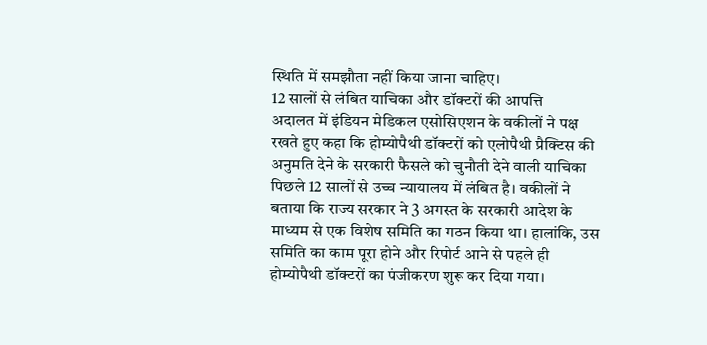स्थिति में समझौता नहीं किया जाना चाहिए।
12 सालों से लंबित याचिका और डॉक्टरों की आपत्ति
अदालत में इंडियन मेडिकल एसोसिएशन के वकीलों ने पक्ष रखते हुए कहा कि होम्योपैथी डॉक्टरों को एलोपैथी प्रैक्टिस की अनुमति देने के सरकारी फैसले को चुनौती देने वाली याचिका पिछले 12 सालों से उच्च न्यायालय में लंबित है। वकीलों ने बताया कि राज्य सरकार ने 3 अगस्त के सरकारी आदेश के माध्यम से एक विशेष समिति का गठन किया था। हालांकि, उस समिति का काम पूरा होने और रिपोर्ट आने से पहले ही होम्योपैथी डॉक्टरों का पंजीकरण शुरू कर दिया गया।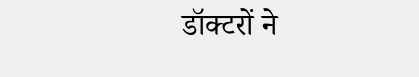डॉक्टरों ने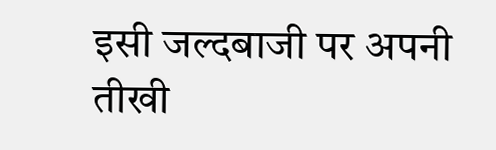इसी जल्दबाजी पर अपनी तीखी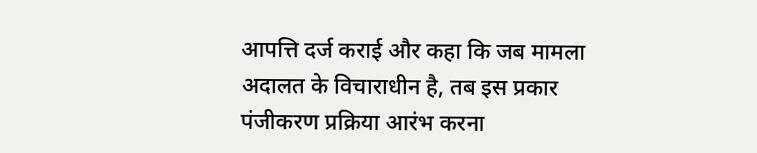आपत्ति दर्ज कराई और कहा कि जब मामला अदालत के विचाराधीन है, तब इस प्रकार पंजीकरण प्रक्रिया आरंभ करना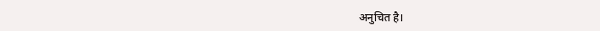अनुचित है।